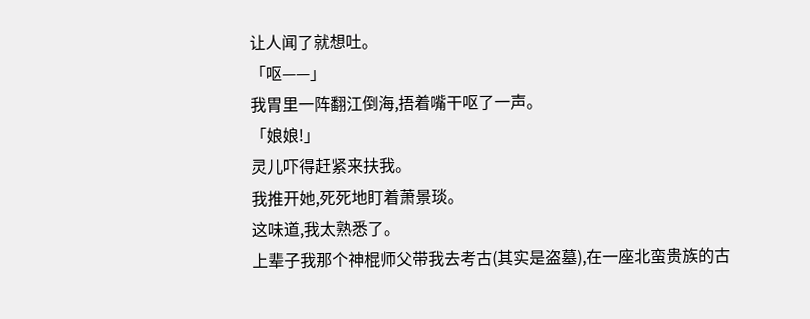让人闻了就想吐。
「呕——」
我胃里一阵翻江倒海,捂着嘴干呕了一声。
「娘娘!」
灵儿吓得赶紧来扶我。
我推开她,死死地盯着萧景琰。
这味道,我太熟悉了。
上辈子我那个神棍师父带我去考古(其实是盗墓),在一座北蛮贵族的古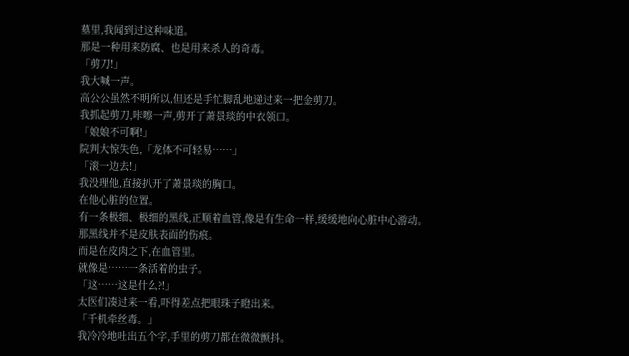墓里,我闻到过这种味道。
那是一种用来防腐、也是用来杀人的奇毒。
「剪刀!」
我大喊一声。
高公公虽然不明所以,但还是手忙脚乱地递过来一把金剪刀。
我抓起剪刀,咔嚓一声,剪开了萧景琰的中衣领口。
「娘娘不可啊!」
院判大惊失色,「龙体不可轻易……」
「滚一边去!」
我没理他,直接扒开了萧景琰的胸口。
在他心脏的位置。
有一条极细、极细的黑线,正顺着血管,像是有生命一样,缓缓地向心脏中心游动。
那黑线并不是皮肤表面的伤痕。
而是在皮肉之下,在血管里。
就像是……一条活着的虫子。
「这……这是什么?!」
太医们凑过来一看,吓得差点把眼珠子瞪出来。
「千机牵丝毒。」
我冷冷地吐出五个字,手里的剪刀都在微微颤抖。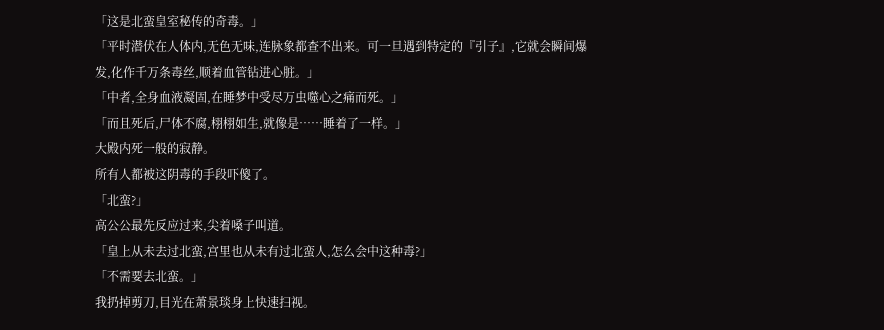「这是北蛮皇室秘传的奇毒。」
「平时潜伏在人体内,无色无味,连脉象都查不出来。可一旦遇到特定的『引子』,它就会瞬间爆发,化作千万条毒丝,顺着血管钻进心脏。」
「中者,全身血液凝固,在睡梦中受尽万虫噬心之痛而死。」
「而且死后,尸体不腐,栩栩如生,就像是……睡着了一样。」
大殿内死一般的寂静。
所有人都被这阴毒的手段吓傻了。
「北蛮?」
高公公最先反应过来,尖着嗓子叫道。
「皇上从未去过北蛮,宫里也从未有过北蛮人,怎么会中这种毒?」
「不需要去北蛮。」
我扔掉剪刀,目光在萧景琰身上快速扫视。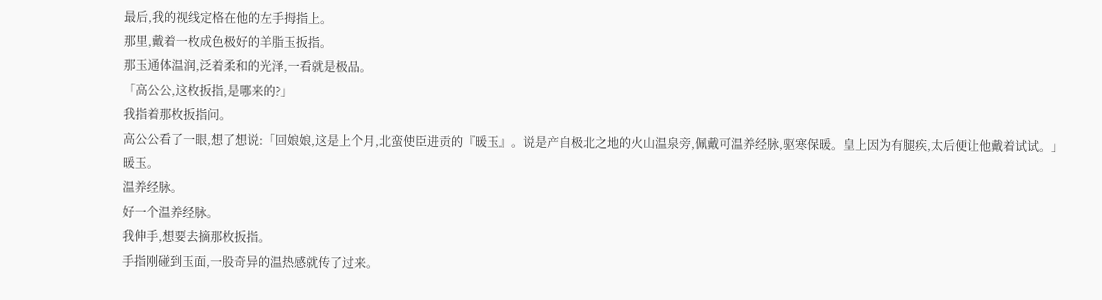最后,我的视线定格在他的左手拇指上。
那里,戴着一枚成色极好的羊脂玉扳指。
那玉通体温润,泛着柔和的光泽,一看就是极品。
「高公公,这枚扳指,是哪来的?」
我指着那枚扳指问。
高公公看了一眼,想了想说:「回娘娘,这是上个月,北蛮使臣进贡的『暖玉』。说是产自极北之地的火山温泉旁,佩戴可温养经脉,驱寒保暖。皇上因为有腿疾,太后便让他戴着试试。」
暖玉。
温养经脉。
好一个温养经脉。
我伸手,想要去摘那枚扳指。
手指刚碰到玉面,一股奇异的温热感就传了过来。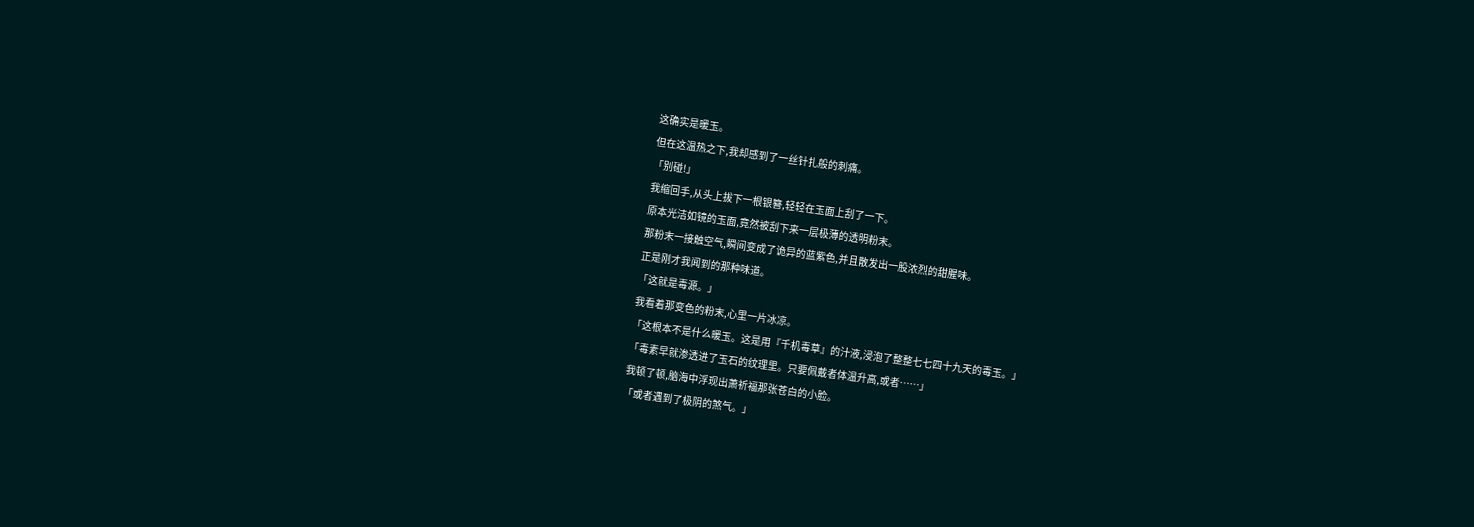这确实是暖玉。
但在这温热之下,我却感到了一丝针扎般的刺痛。
「别碰!」
我缩回手,从头上拔下一根银簪,轻轻在玉面上刮了一下。
原本光洁如镜的玉面,竟然被刮下来一层极薄的透明粉末。
那粉末一接触空气,瞬间变成了诡异的蓝紫色,并且散发出一股浓烈的甜腥味。
正是刚才我闻到的那种味道。
「这就是毒源。」
我看着那变色的粉末,心里一片冰凉。
「这根本不是什么暖玉。这是用『千机毒草』的汁液,浸泡了整整七七四十九天的毒玉。」
「毒素早就渗透进了玉石的纹理里。只要佩戴者体温升高,或者……」
我顿了顿,脑海中浮现出萧祈福那张苍白的小脸。
「或者遇到了极阴的煞气。」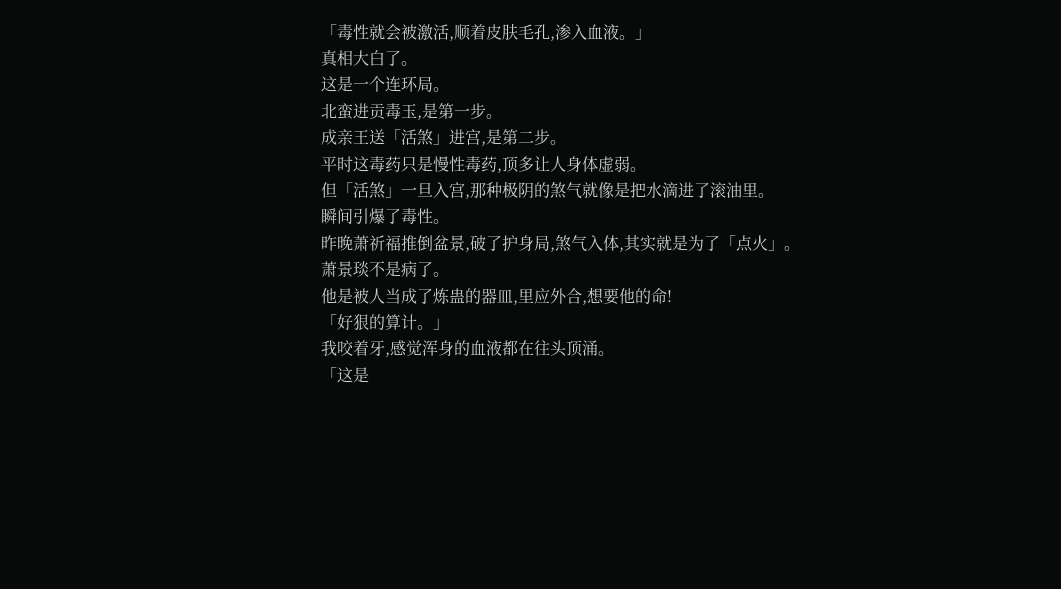「毒性就会被激活,顺着皮肤毛孔,渗入血液。」
真相大白了。
这是一个连环局。
北蛮进贡毒玉,是第一步。
成亲王送「活煞」进宫,是第二步。
平时这毒药只是慢性毒药,顶多让人身体虚弱。
但「活煞」一旦入宫,那种极阴的煞气就像是把水滴进了滚油里。
瞬间引爆了毒性。
昨晚萧祈福推倒盆景,破了护身局,煞气入体,其实就是为了「点火」。
萧景琰不是病了。
他是被人当成了炼蛊的器皿,里应外合,想要他的命!
「好狠的算计。」
我咬着牙,感觉浑身的血液都在往头顶涌。
「这是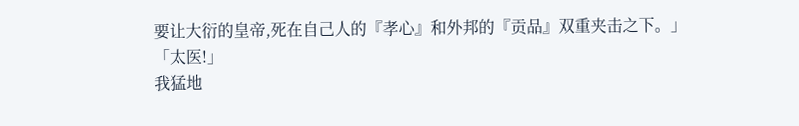要让大衍的皇帝,死在自己人的『孝心』和外邦的『贡品』双重夹击之下。」
「太医!」
我猛地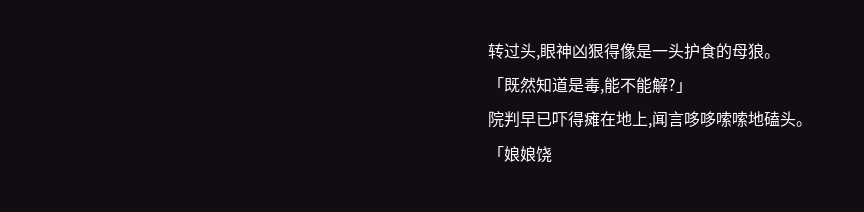转过头,眼神凶狠得像是一头护食的母狼。
「既然知道是毒,能不能解?」
院判早已吓得瘫在地上,闻言哆哆嗦嗦地磕头。
「娘娘饶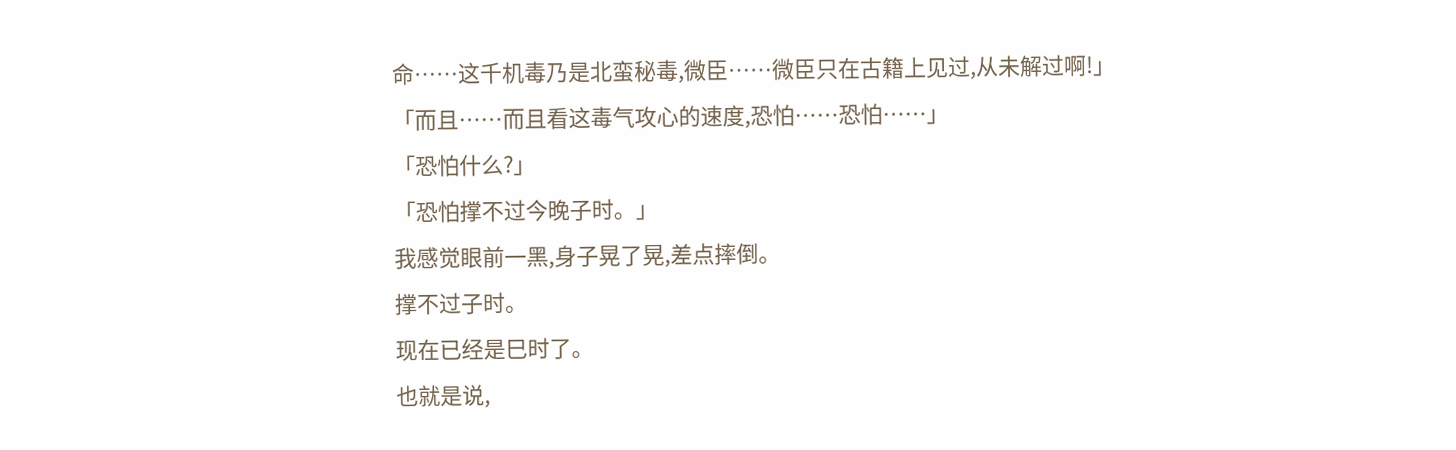命……这千机毒乃是北蛮秘毒,微臣……微臣只在古籍上见过,从未解过啊!」
「而且……而且看这毒气攻心的速度,恐怕……恐怕……」
「恐怕什么?」
「恐怕撑不过今晚子时。」
我感觉眼前一黑,身子晃了晃,差点摔倒。
撑不过子时。
现在已经是巳时了。
也就是说,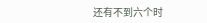还有不到六个时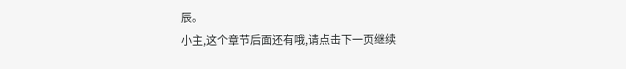辰。
小主,这个章节后面还有哦,请点击下一页继续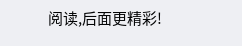阅读,后面更精彩!